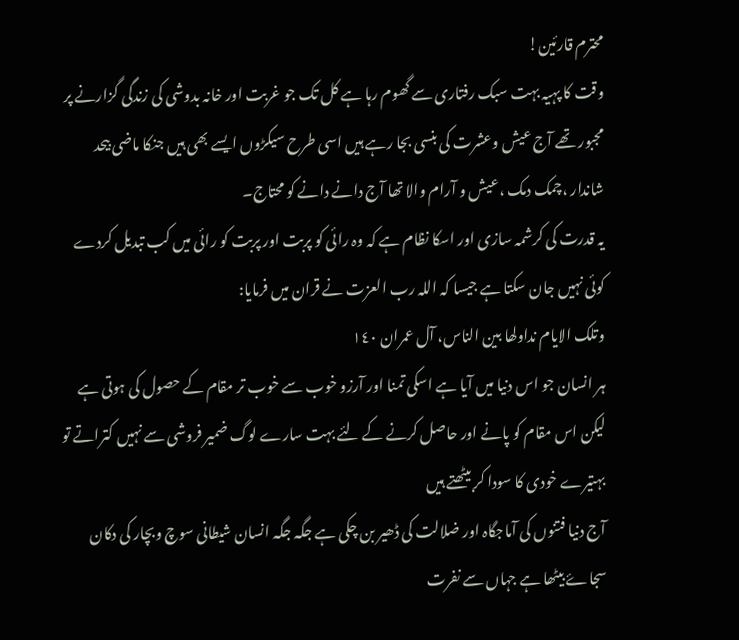محترم قارئين!
وقت کا پہیہ بہت سبک رفتاری سے گھوم رہا ہے کل تک جو غربت اور خانہ بدوشی کی زندگی گزارنے پر مجبور تھے آج عیش وعشرت کی بنسی بجا رہے ہیں اسی طرح سیکڑوں ایسے بھی ہیں جنکا ماضی بیحد شاندار ،چمک دمک ،عیش و آرام والا تھا آج دانے دانے کو محتاج۔
یہ قدرت کی کرشمہ سازی اور اسکا نظام ہے کہ وہ رائی کو پربت اور پربت کو رائی میں کب تبدیل کردے کوئی نہیں جان سکتا ہے جیسا کہ اللہ رب العزت نے قران میں فرمایا:
وتلک الایام نداولھا بین الناس، آل عمران ١٤٠
ہر انسان جو اس دنیا میں آیا ہے اسکی تمنا اور آرزو خوب سے خوب تر مقام کے حصول کی ہوتی ہے لیکن اس مقام کو پانے اور حاصل کرنے کے لئے بہت سارے لوگ ضمیر فروشی سے نہیں کتراتے تو بہتیرے خودی کا سودا کر بیٹھتے ہیں
آج دنیا فتنوں کی آماجگاہ اور ضلالت کی ڈھیر بن چکی ہے جگہ جگہ انسان شیطانی سوچ وبچار کی دکان سجاۓ بیٹھا ہے جہاں سے نفرت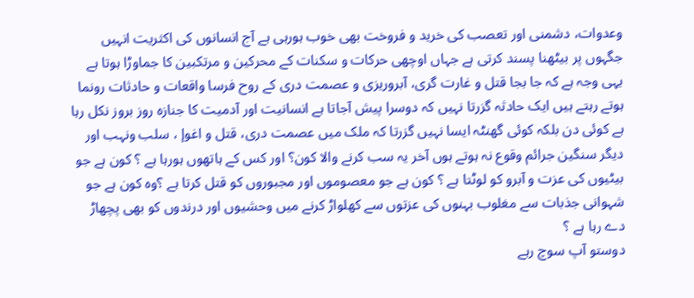وعدوات، دشمنی اور تعصب کی خرید و فروخت بھی خوب ہورہی ہے آج انسانوں کی اکثریت انہیں جگہوں پر بیٹھنا پسند کرتی ہے جہاں اوچھی حرکات و سکنات کے محرکین و مرتکبین کا جماوڑا ہوتا ہے یہی وجہ ہے کہ جا بجا قتل و غارت گری، آبروریزی و عصمت دری کے روح فرسا واقعات و حادثات رونما ہوتے رہتے ہیں ایک حادثہ گزرتا نہیں کہ دوسرا پیش آجاتا ہے انسانیت اور آدمیت کا جنازہ روز بروز نکل رہا ہے کوئی دن بلکہ کوئی گھنٹہ ایسا نہیں گزرتا کہ ملک میں عصمت دری، قتل و اغوإ ، سلب ونہب اور دیگر سنگین جرائم وقوع نہ ہوتے ہوں آخر یہ سب کرنے والا کون؟ اور کس کے ہاتھوں ہورہا ہے ؟ کون ہے جو بیٹیوں کی عزت و آبرو کو لوٹتا ہے ؟ کون ہے جو معصوموں اور مجبوروں کو قتل کرتا ہے ؟وہ کون ہے جو شہوانی جذبات سے مغلوب بہنوں کی عزتوں سے کھلواڑ کرنے میں وحشیوں اور درندوں کو بھی پچھاڑ دے رہا ہے ؟
دوستو آپ سوچ رہے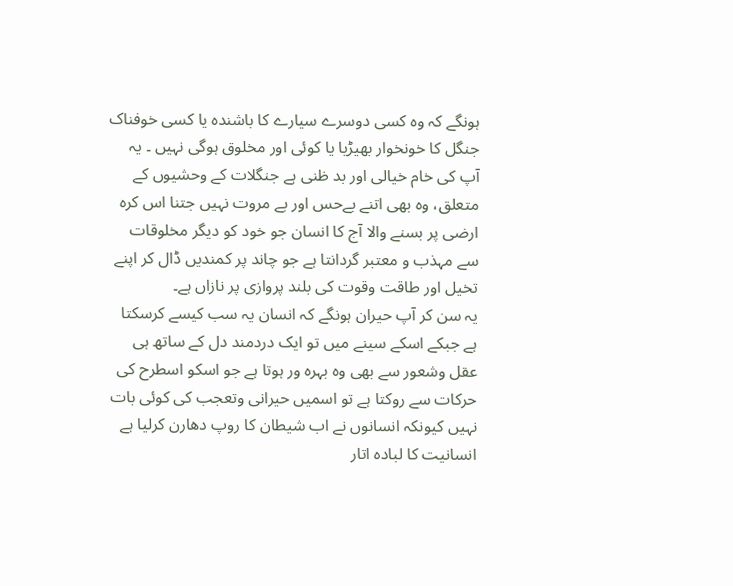ہونگے کہ وہ کسی دوسرے سیارے کا باشندہ یا کسی خوفناک جنگل کا خونخوار بھیڑیا یا کوئی اور مخلوق ہوگی نہیں ۔ یہ آپ کی خام خیالی اور بد ظنی ہے جنگلات کے وحشیوں کے متعلق، وہ بھی اتنے بےحس اور بے مروت نہیں جتنا اس کرہ ارضی پر بسنے والا آج کا انسان جو خود کو دیگر مخلوقات سے مہذب و معتبر گردانتا ہے جو چاند پر کمندیں ڈال کر اپنے تخیل اور طاقت وقوت کی بلند پروازی پر نازاں ہے۔
یہ سن کر آپ حیران ہونگے کہ انسان یہ سب کیسے کرسکتا ہے جبکے اسکے سینے میں تو ایک دردمند دل کے ساتھ ہی عقل وشعور سے بھی وہ بہرہ ور ہوتا ہے جو اسکو اسطرح کی حرکات سے روکتا ہے تو اسمیں حیرانی وتعجب کی کوئی بات نہیں کیونکہ انسانوں نے اب شیطان کا روپ دھارن کرلیا ہے انسانیت کا لبادہ اتار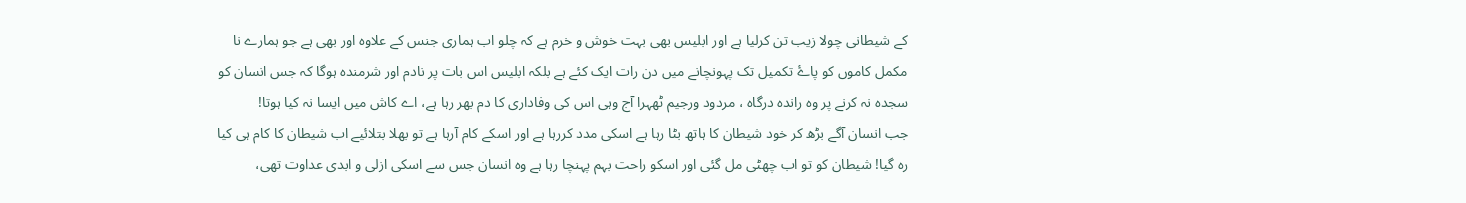کے شیطانی چولا زیب تن کرلیا ہے اور ابلیس بھی بہت خوش و خرم ہے کہ چلو اب ہماری جنس کے علاوہ اور بھی ہے جو ہمارے نا مکمل کاموں کو پاۓ تکمیل تک پہونچانے میں دن رات ایک کئے ہے بلکہ ابلیس اس بات پر نادم اور شرمندہ ہوگا کہ جس انسان کو سجدہ نہ کرنے پر وہ راندہ درگاہ ، مردود ورجیم ٹھہرا آج وہی اس کی وفاداری کا دم بھر رہا ہے، اے کاش میں ایسا نہ کیا ہوتا!
جب انسان آگے بڑھ کر خود شیطان کا ہاتھ بٹا رہا ہے اسکی مدد کررہا ہے اور اسکے کام آرہا ہے تو بھلا بتلائیے اب شیطان کا کام ہی کیا رہ گیا! شیطان کو تو اب چھٹی مل گئی اور اسکو راحت بہم پہنچا رہا ہے وہ انسان جس سے اسکی ازلی و ابدی عداوت تھی،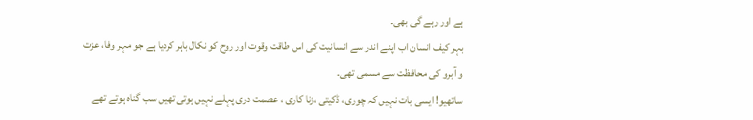ہے اور رہے گی بھی۔
بہر کیف انسان اب اپنے اندر سے انسانیت کی اس طاقت وقوت اور روح کو نکال باہر کردیا ہے جو مہر وفا، عزت و آبرو کی محافظت سے مسمی تھی۔
ساتھیو! ایسی بات نہیں کہ چوری، ڈکیتی ،زنا کاری ، عصمت دری پہلے نہیں ہوتی تھیں سب گناہ ہوتے تھے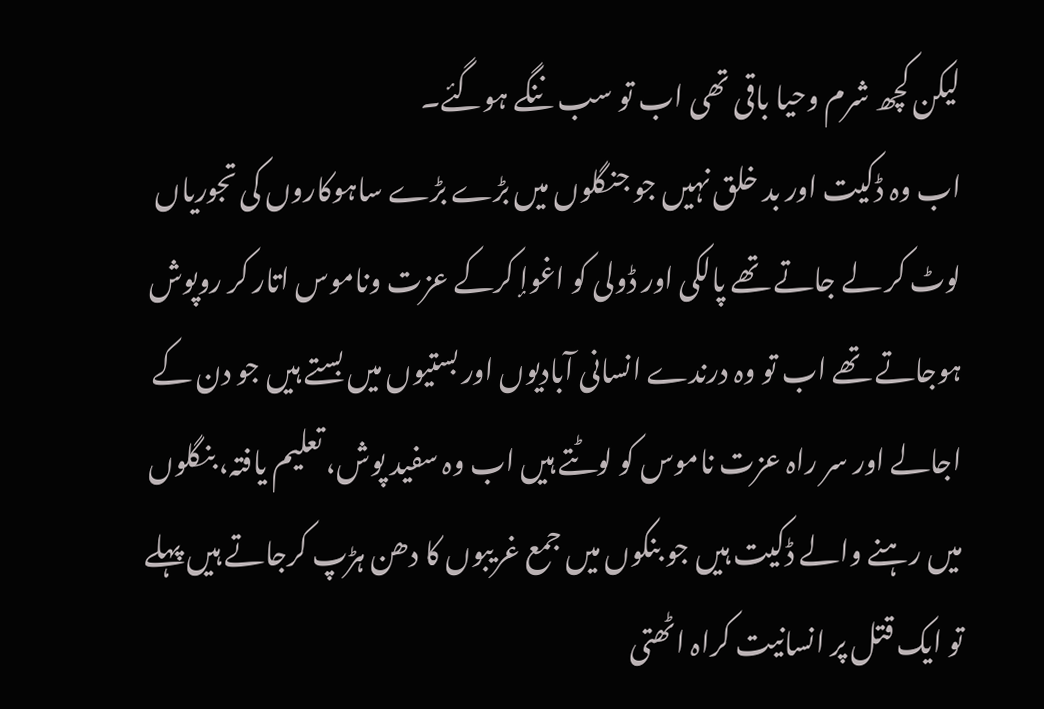لیکن کچھ شرم وحیا باقی تھی اب تو سب ننگے ہوگئے۔
اب وہ ڈکیت اور بد خلق نہیں جو جنگلوں میں بڑے بڑے ساہوکاروں کی تجوریاں لوٹ کر لے جاتے تھے پالکی اور ڈولی کو اغوإ کرکے عزت وناموس اتار کر روپوش ہوجاتے تھے اب تو وہ درندے انسانی آبادیوں اور بستیوں میں بستے ہیں جو دن کے اجالے اور سر راہ عزت ناموس کو لوٹتے ہیں اب وہ سفید پوش، تعلیم یافتہ، بنگلوں میں رہنے والے ڈکیت ہیں جو بنکوں میں جمع غریبوں کا دھن ہڑپ کرجاتے ہیں پہلے تو ایک قتل پر انسانیت کراہ اٹھتی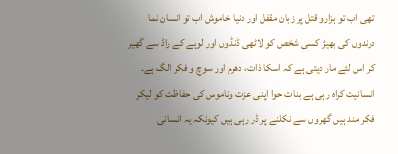تھی اب تو ہزارو قتل پر زبان مقفل اور دنیا خاموش اب تو انسان نما درندوں کی بھیڑ کسی شخص کو لاٹھی ڈنڈوں اور لوہے کے راڈ سے گھیر کر اس لئے مار دیتی ہے کہ اسکا ذات، دھرم اور سوچ و فکر الگ ہے۔
انسانیت کراہ رہی ہے بنات حوا اپنی عزت وناموس کی حفاظت کو لیکر فکر مند ہیں گھروں سے نکلنے پر ڈر رہی ہیں کیونکہ یہ انسانی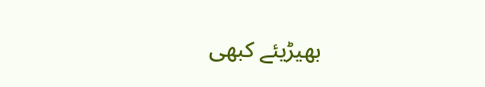بھیڑیئے کبھی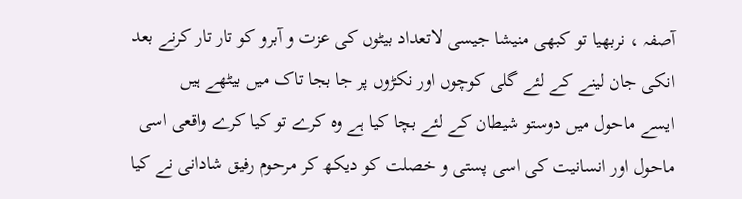آصفہ ، نربھیا تو کبھی منیشا جیسی لاتعداد بیٹوں کی عزت و آبرو کو تار تار کرنے بعد انکی جان لینے کے لئے گلی کوچوں اور نکڑوں پر جا بجا تاک میں بیٹھے ہیں
ایسے ماحول میں دوستو شیطان کے لئے بچا کیا ہے وہ کرے تو کیا کرے واقعی اسی ماحول اور انسانیت کی اسی پستی و خصلت کو دیکھ کر مرحوم رفیق شادانی نے کیا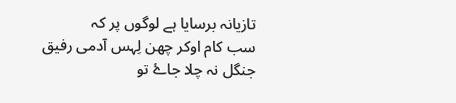تازیانہ برسایا ہے لوگوں پر کہ
سب کام اوکر چھن لِہس آدمی رفیق
جنگل نہ چلا جاۓ تو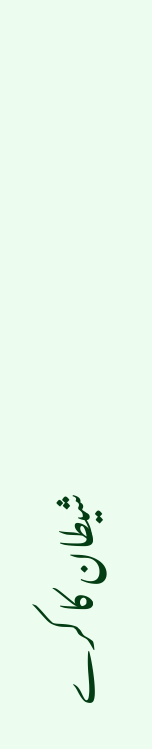شیطان کا کرے